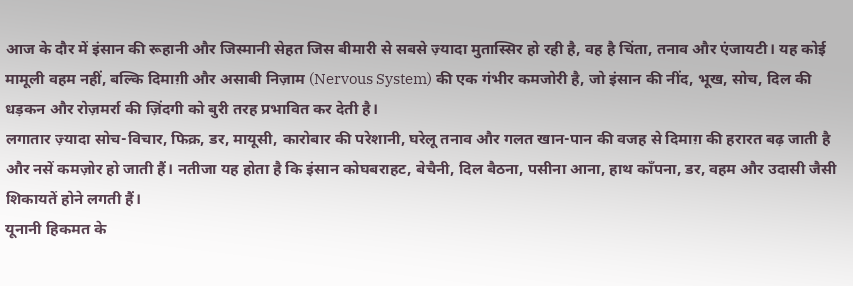आज के दौर में इंसान की रूहानी और जिस्मानी सेहत जिस बीमारी से सबसे ज़्यादा मुतास्सिर हो रही है, वह है चिंता, तनाव और एंजायटी। यह कोई मामूली वहम नहीं, बल्कि दिमाग़ी और असाबी निज़ाम (Nervous System) की एक गंभीर कमजोरी है, जो इंसान की नींद, भूख, सोच, दिल की धड़कन और रोज़मर्रा की ज़िंदगी को बुरी तरह प्रभावित कर देती है।
लगातार ज़्यादा सोच-विचार, फिक्र, डर, मायूसी, कारोबार की परेशानी, घरेलू तनाव और गलत खान-पान की वजह से दिमाग़ की हरारत बढ़ जाती है और नसें कमज़ोर हो जाती हैं। नतीजा यह होता है कि इंसान कोघबराहट, बेचैनी, दिल बैठना, पसीना आना, हाथ काँपना, डर, वहम और उदासी जैसी शिकायतें होने लगती हैं।
यूनानी हिकमत के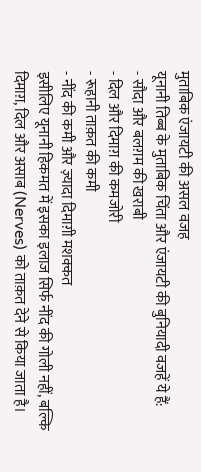मुताबिक एंजायटी की असल वजह
यूनानी तिब्ब के मुताबिक चिंता और एंजायटी की बुनियादी वजहें ये हैं:
- सौदा और बलग़म की खराबी
- दिल और दिमाग़ की कमजोरी
- रूहानी ताक़त की कमी
- नींद की कमी और ज़्यादा दिमाग़ी मशक्कत
इसीलिए यूनानी हिकमत में इसका इलाज सिर्फ नींद की गोली नहीं, बल्कि
दिमाग़, दिल और असाब (Nerves) को ताक़त देने से किया जाता है।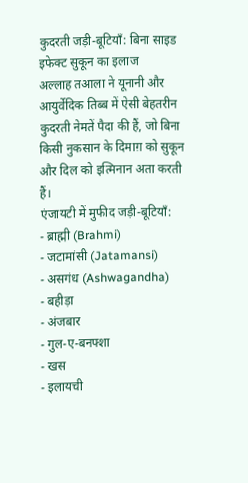कुदरती जड़ी-बूटियाँ: बिना साइड इफेक्ट सुकून का इलाज
अल्लाह तआला ने यूनानी और आयुर्वेदिक तिब्ब में ऐसी बेहतरीन कुदरती नेमतें पैदा की हैं, जो बिना किसी नुकसान के दिमाग़ को सुकून और दिल को इत्मिनान अता करती हैं।
एंजायटी में मुफीद जड़ी-बूटियाँ:
- ब्राह्मी (Brahmi)
- जटामांसी (Jatamansi)
- असगंध (Ashwagandha)
- बहीड़ा
- अंजबार
- गुल-ए-बनफ्शा
- खस
- इलायची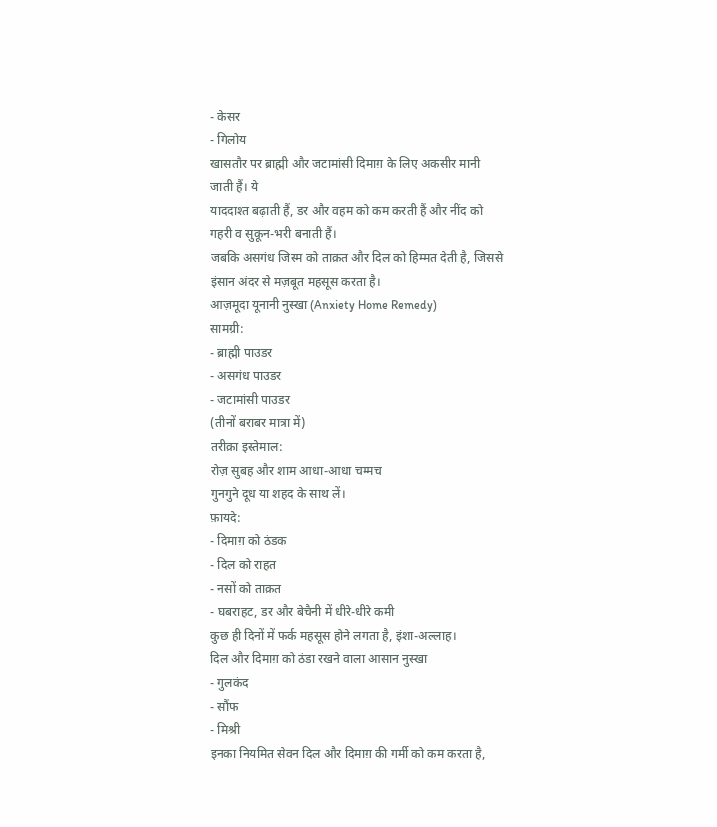- केसर
- गिलोय
खासतौर पर ब्राह्मी और जटामांसी दिमाग़ के लिए अकसीर मानी जाती हैं। ये
याददाश्त बढ़ाती हैं, डर और वहम को कम करती हैं और नींद को गहरी व सुकून-भरी बनाती हैं।
जबकि असगंध जिस्म को ताक़त और दिल को हिम्मत देती है, जिससे इंसान अंदर से मज़बूत महसूस करता है।
आज़मूदा यूनानी नुस्खा (Anxiety Home Remedy)
सामग्री:
- ब्राह्मी पाउडर
- असगंध पाउडर
- जटामांसी पाउडर
(तीनों बराबर मात्रा में)
तरीक़ा इस्तेमाल:
रोज़ सुबह और शाम आधा-आधा चम्मच
गुनगुने दूध या शहद के साथ लें।
फ़ायदे:
- दिमाग़ को ठंडक
- दिल को राहत
- नसों को ताक़त
- घबराहट, डर और बेचैनी में धीरे-धीरे कमी
कुछ ही दिनों में फर्क महसूस होने लगता है, इंशा-अल्लाह।
दिल और दिमाग़ को ठंडा रखने वाला आसान नुस्खा
- गुलकंद
- सौंफ
- मिश्री
इनका नियमित सेवन दिल और दिमाग़ की गर्मी को कम करता है,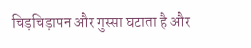चिड़चिड़ापन और गुस्सा घटाता है और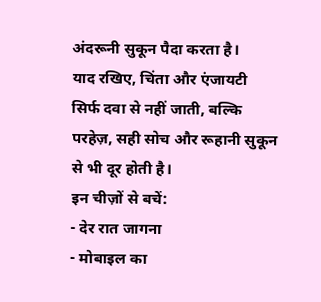अंदरूनी सुकून पैदा करता है।
याद रखिए, चिंता और एंजायटी सिर्फ दवा से नहीं जाती, बल्कि
परहेज़, सही सोच और रूहानी सुकून से भी दूर होती है।
इन चीज़ों से बचें:
- देर रात जागना
- मोबाइल का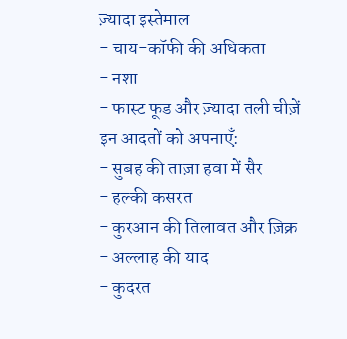ज़्यादा इस्तेमाल
- चाय-कॉफी की अधिकता
- नशा
- फास्ट फूड और ज़्यादा तली चीज़ें
इन आदतों को अपनाएँ:
- सुबह की ताज़ा हवा में सैर
- हल्की कसरत
- कुरआन की तिलावत और ज़िक्र
- अल्लाह की याद
- कुदरत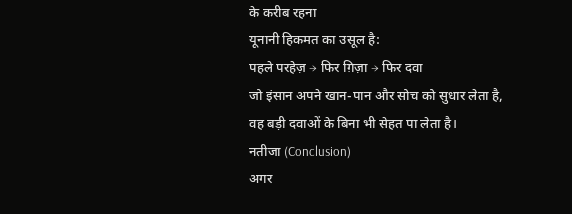के करीब रहना
यूनानी हिकमत का उसूल है:
पहले परहेज़ → फिर ग़िज़ा → फिर दवा
जो इंसान अपने खान-पान और सोच को सुधार लेता है, वह बड़ी दवाओं के बिना भी सेहत पा लेता है।
नतीजा (Conclusion)
अगर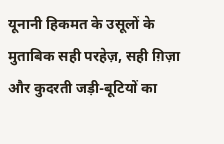यूनानी हिकमत के उसूलों के मुताबिक सही परहेज़, सही ग़िज़ा और कुदरती जड़ी-बूटियों का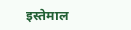इस्तेमाल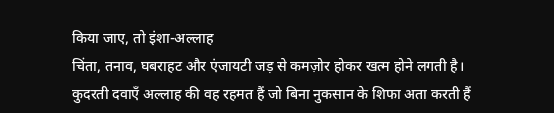किया जाए, तो इंशा-अल्लाह
चिंता, तनाव, घबराहट और एंजायटी जड़ से कमज़ोर होकर खत्म होने लगती है।
कुदरती दवाएँ अल्लाह की वह रहमत हैं जो बिना नुकसान के शिफा अता करती हैं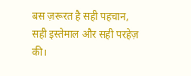बस ज़रूरत है सही पहचान, सही इस्तेमाल और सही परहेज़ की।